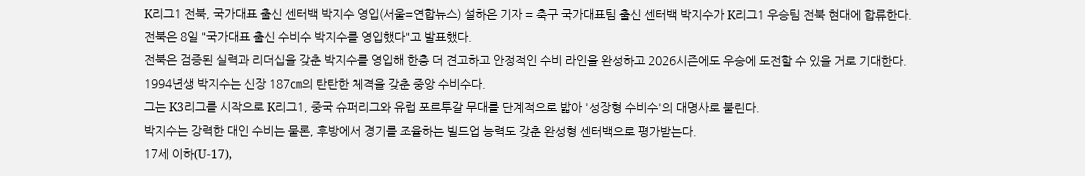K리그1 전북, 국가대표 출신 센터백 박지수 영입(서울=연합뉴스) 설하은 기자 = 축구 국가대표팀 출신 센터백 박지수가 K리그1 우승팀 전북 현대에 합류한다.
전북은 8일 "국가대표 출신 수비수 박지수를 영입했다"고 발표했다.
전북은 검증된 실력과 리더십을 갖춘 박지수를 영입해 한층 더 견고하고 안정적인 수비 라인을 완성하고 2026시즌에도 우승에 도전할 수 있을 거로 기대한다.
1994년생 박지수는 신장 187㎝의 탄탄한 체격을 갖춘 중앙 수비수다.
그는 K3리그를 시작으로 K리그1, 중국 슈퍼리그와 유럽 포르투갈 무대를 단계적으로 밟아 '성장형 수비수'의 대명사로 불린다.
박지수는 강력한 대인 수비는 물론, 후방에서 경기를 조율하는 빌드업 능력도 갖춘 완성형 센터백으로 평가받는다.
17세 이하(U-17),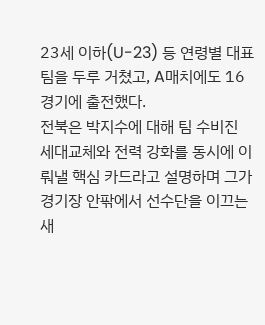23세 이하(U-23) 등 연령별 대표팀을 두루 거쳤고, A매치에도 16경기에 출전했다.
전북은 박지수에 대해 팀 수비진 세대교체와 전력 강화를 동시에 이뤄낼 핵심 카드라고 설명하며 그가 경기장 안팎에서 선수단을 이끄는 새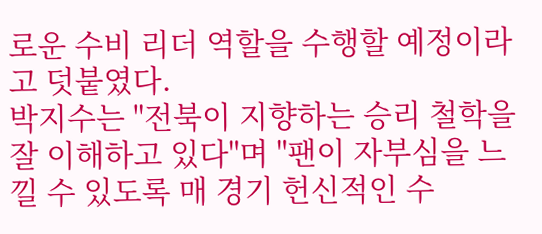로운 수비 리더 역할을 수행할 예정이라고 덧붙였다.
박지수는 "전북이 지향하는 승리 철학을 잘 이해하고 있다"며 "팬이 자부심을 느낄 수 있도록 매 경기 헌신적인 수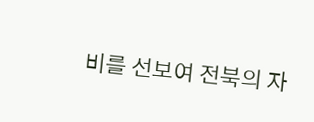비를 선보여 전북의 자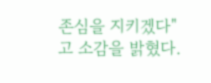존심을 지키겠다"고 소감을 밝혔다.